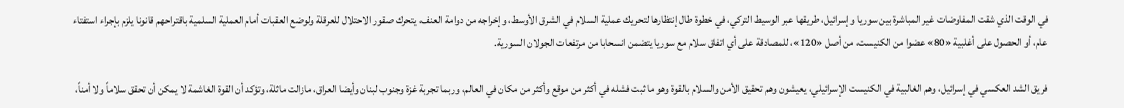في الوقت الذي شقت المفاوضات غير المباشرة بين سوريا وإسرائيل، طريقها عبر الوسيط التركي، في خطوة طال إنتظارها لتحريك عملية السلام في الشرق الأوسط، وإخراجه من دوامة العنف، يتحرك صقور الاحتلال للعرقلة ولوضع العقبات أمام العملية السلمية باقتراحهم قانونا يلزم بإجراء استفتاء عام، أو الحصول على أغلبية «80» عضوا من الكنيست، من أصل «120»، للمصادقة على أي اتفاق سلام مع سوريا يتضمن انسحابا من مرتفعات الجولان السورية.

فريق الشد العكسي في إسرائيل، وهم الغالبية في الكنيست الإسرائيلي، يعيشون وهم تحقيق الأمن والسلام بالقوة وهو ما ثبت فشله في أكثر من موقع وأكثر من مكان في العالم، وربما تجربة غزة وجنوب لبنان وأيضا العراق، مازالت ماثلة، وتؤكد أن القوة الغاشمة لا يمكن أن تحقق سلاماً ولا أمناً،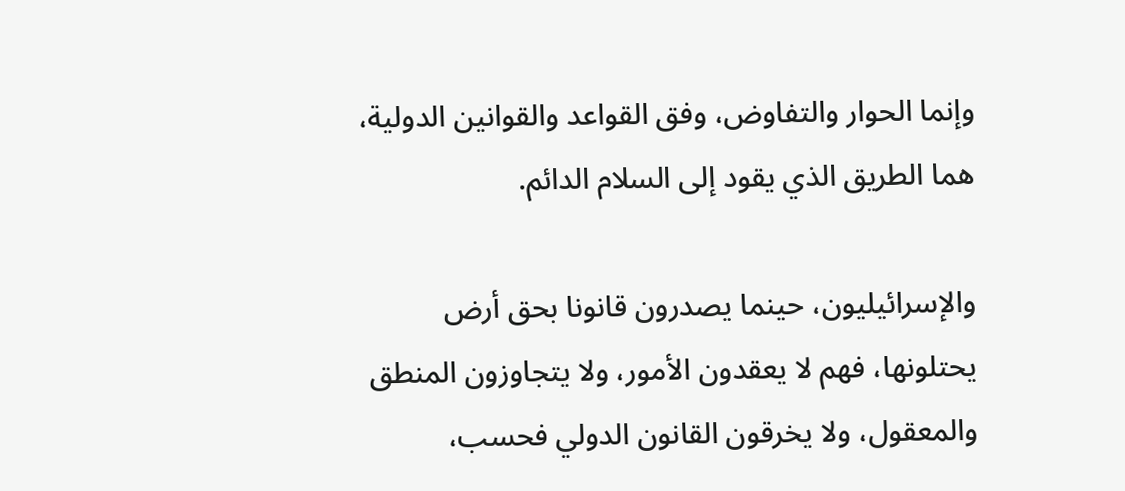وإنما الحوار والتفاوض، وفق القواعد والقوانين الدولية، هما الطريق الذي يقود إلى السلام الدائم.

والإسرائيليون، حينما يصدرون قانونا بحق أرض يحتلونها، فهم لا يعقدون الأمور، ولا يتجاوزون المنطق والمعقول، ولا يخرقون القانون الدولي فحسب،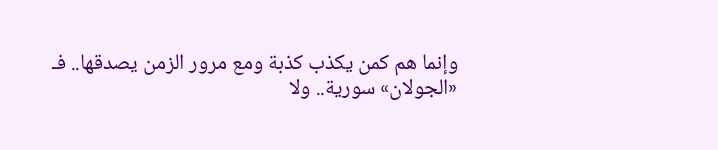وإنما هم كمن يكذب كذبة ومع مرور الزمن يصدقها.. فـ «الجولان» سورية.. ولا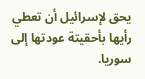يحق لإسرائيل أن تعطي رأيها بأحقيتة عودتها إلى سوريا.